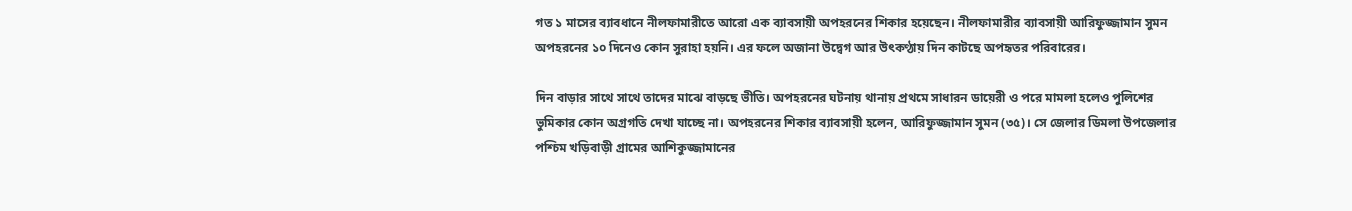গত ১ মাসের ব্যাবধানে নীলফামারীতে আরো এক ব্যাবসায়ী অপহরনের শিকার হয়েছেন। নীলফামারীর ব্যাবসায়ী আরিফুজ্জামান সুমন অপহরনের ১০ দিনেও কোন সুরাহা হয়নি। এর ফলে অজানা উদ্বেগ আর উৎকণ্ঠায় দিন কাটছে অপহৃতর পরিবারের।

দিন বাড়ার সাথে সাথে তাদের মাঝে বাড়ছে ভীতি। অপহরনের ঘটনায় থানায় প্রথমে সাধারন ডায়েরী ও পরে মামলা হলেও পুলিশের ভুমিকার কোন অগ্রগতি দেখা যাচ্ছে না। অপহরনের শিকার ব্যাবসায়ী হলেন, আরিফুজ্জামান সুমন (৩৫)। সে জেলার ডিমলা উপজেলার পশ্চিম খড়িবাড়ী গ্রামের আশিকুজ্জামানের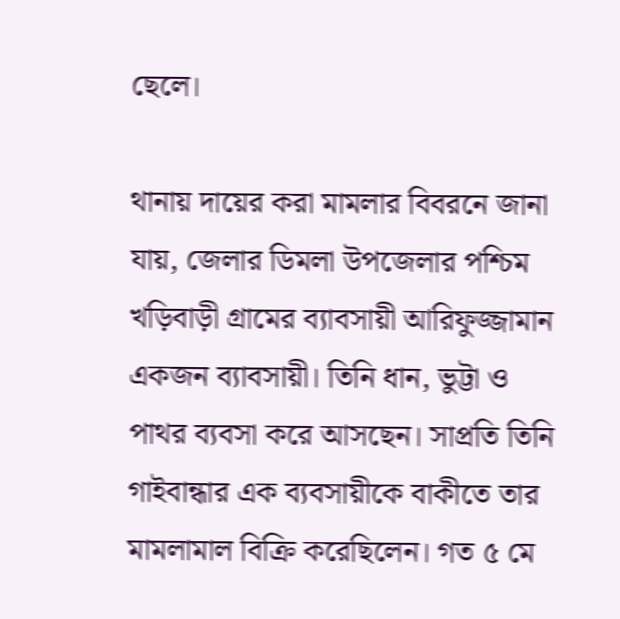ছেলে।

থানায় দায়ের করা মামলার বিবরনে জানা যায়, জেলার ডিমলা উপজেলার পশ্চিম খড়িবাড়ী গ্রামের ব্যাবসায়ী আরিফুজ্জামান একজন ব্যাবসায়ী। তিনি ধান, ভুট্টা ও পাথর ব্যবসা করে আসছেন। সাপ্রতি তিনি গাইবান্ধার এক ব্যবসায়ীকে বাকীতে তার মামলামাল বিক্রি করেছিলেন। গত ৫ মে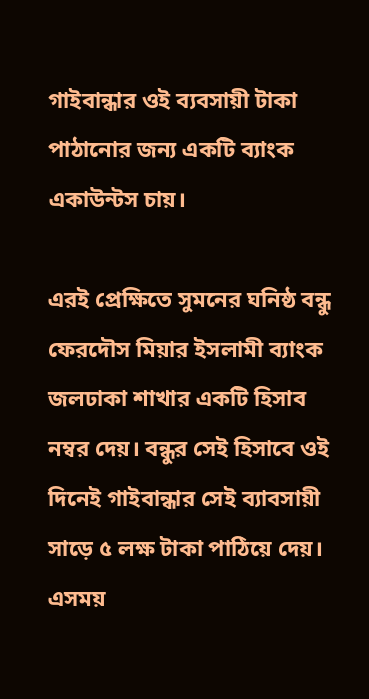গাইবান্ধার ওই ব্যবসায়ী টাকা পাঠানোর জন্য একটি ব্যাংক একাউন্টস চায়।

এরই প্রেক্ষিতে সুমনের ঘনিষ্ঠ বন্ধু ফেরদৌস মিয়ার ইসলামী ব্যাংক জলঢাকা শাখার একটি হিসাব নম্বর দেয়। বন্ধুর সেই হিসাবে ওই দিনেই গাইবান্ধার সেই ব্যাবসায়ী সাড়ে ৫ লক্ষ টাকা পাঠিয়ে দেয়। এসময়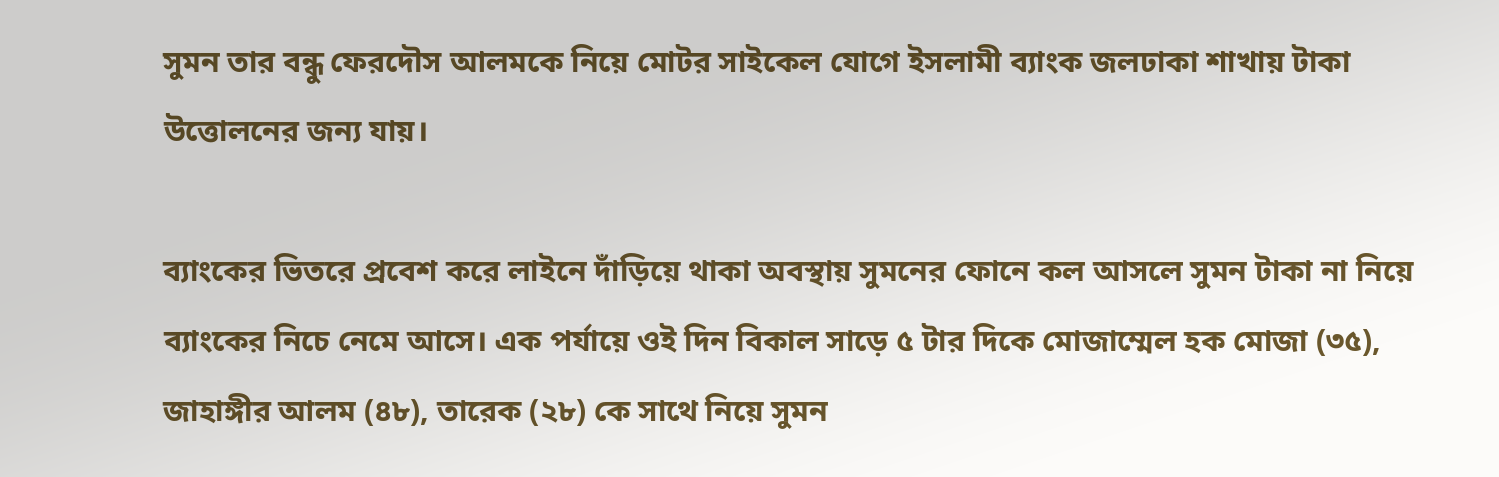সুমন তার বন্ধু ফেরদৌস আলমকে নিয়ে মোটর সাইকেল যোগে ইসলামী ব্যাংক জলঢাকা শাখায় টাকা উত্তোলনের জন্য যায়।

ব্যাংকের ভিতরে প্রবেশ করে লাইনে দাঁড়িয়ে থাকা অবস্থায় সুমনের ফোনে কল আসলে সুমন টাকা না নিয়ে ব্যাংকের নিচে নেমে আসে। এক পর্যায়ে ওই দিন বিকাল সাড়ে ৫ টার দিকে মোজাম্মেল হক মোজা (৩৫), জাহাঙ্গীর আলম (৪৮), তারেক (২৮) কে সাথে নিয়ে সুমন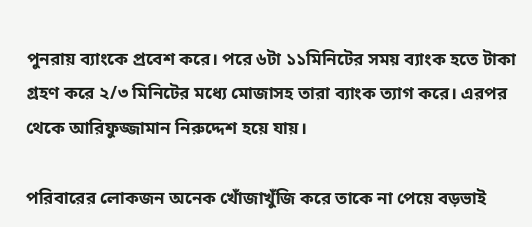পুনরায় ব্যাংকে প্রবেশ করে। পরে ৬টা ১১মিনিটের সময় ব্যাংক হতে টাকা গ্রহণ করে ২/৩ মিনিটের মধ্যে মোজাসহ তারা ব্যাংক ত্যাগ করে। এরপর থেকে আরিফুজ্জামান নিরুদ্দেশ হয়ে যায়।

পরিবারের লোকজন অনেক খোঁজাখুঁজি করে তাকে না পেয়ে বড়ভাই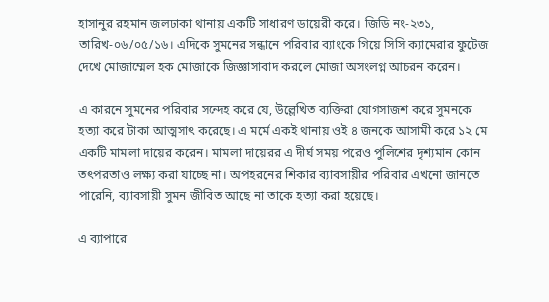হাসানুর রহমান জলঢাকা থানায় একটি সাধারণ ডায়েরী করে। জিডি নং-২৩১, তারিখ-০৬/০৫/১৬। এদিকে সুমনের সন্ধানে পরিবার ব্যাংকে গিয়ে সিসি ক্যামেরার ফুটেজ দেখে মোজাম্মেল হক মোজাকে জিজ্ঞাসাবাদ করলে মোজা অসংলগ্ন আচরন করেন।

এ কারনে সুমনের পরিবার সন্দেহ করে যে, উল্লেখিত ব্যক্তিরা যোগসাজশ করে সুমনকে হত্যা করে টাকা আত্মসাৎ করেছে। এ মর্মে একই থানায় ওই ৪ জনকে আসামী করে ১২ মে একটি মামলা দায়ের করেন। মামলা দায়েরর এ দীর্ঘ সময় পরেও পুলিশের দৃশ্যমান কোন তৎপরতাও লক্ষ্য করা যাচ্ছে না। অপহরনের শিকার ব্যাবসায়ীর পরিবার এখনো জানতে পারেনি, ব্যাবসায়ী সুমন জীবিত আছে না তাকে হত্যা করা হয়েছে।

এ ব্যাপারে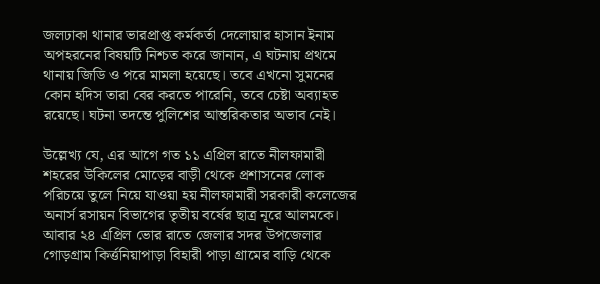জলঢাকা থানার ভারপ্রাপ্ত কর্মকর্তা দেলোয়ার হাসান ইনাম অপহরনের বিষয়টি নিশ্চত করে জানান, এ ঘটনায় প্রথমে থানায় জিডি ও পরে মামলা হয়েছে। তবে এখনো সুমনের কোন হদিস তারা বের করতে পারেনি, তবে চেষ্টা অব্যাহত রয়েছে। ঘটনা তদন্তে পুলিশের আন্তরিকতার অভাব নেই।

উল্লেখ্য যে, এর আগে গত ১১ এপ্রিল রাতে নীলফামারী শহরের উকিলের মোড়ের বাড়ী থেকে প্রশাসনের লোক পরিচয়ে তুলে নিয়ে যাওয়া হয় নীলফামারী সরকারী কলেজের অনার্স রসায়ন বিভাগের তৃতীয় বর্ষের ছাত্র নূরে আলমকে। আবার ২৪ এপ্রিল ভোর রাতে জেলার সদর উপজেলার গোড়গ্রাম কির্ত্তনিয়াপাড়া বিহারী পাড়া গ্রামের বাড়ি থেকে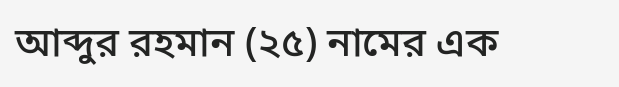আব্দুর রহমান (২৫) নামের এক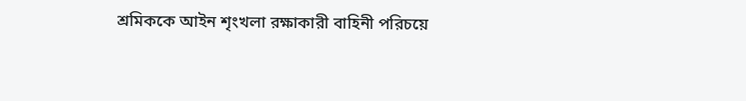শ্রমিককে আইন শৃংখলা রক্ষাকারী বাহিনী পরিচয়ে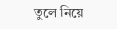তুলে নিয়ে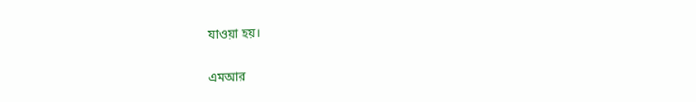যাওয়া হয়।

এমআর